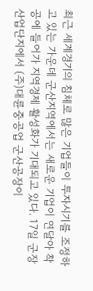최근 세계경기의 침체로 많은 기업들이 투자시기를 조정하고 있는 가운데 군산지역에서는 새로운 기업이 연달아 착공에 들어가 지역경제 활성화가 기대되고 있다. 17일 군장산업단지에서 (주)대륜중공업 군산공장이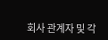회사 관계자 및 각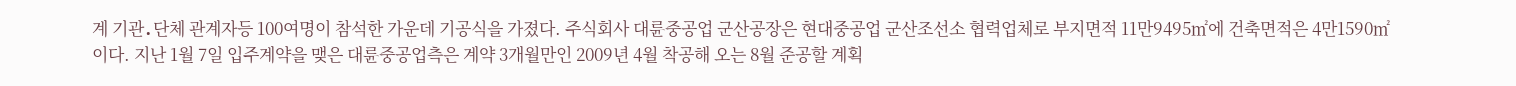계 기관․단체 관계자등 100여명이 참석한 가운데 기공식을 가졌다. 주식회사 대륜중공업 군산공장은 현대중공업 군산조선소 협력업체로 부지면적 11만9495㎡에 건축면적은 4만1590㎡이다. 지난 1월 7일 입주계약을 맺은 대륜중공업측은 계약 3개월만인 2009년 4월 착공해 오는 8월 준공할 계획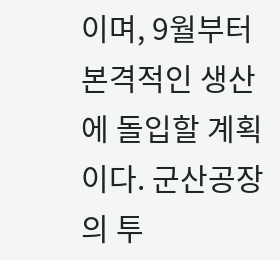이며, 9월부터 본격적인 생산에 돌입할 계획이다. 군산공장의 투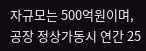자규모는 500억원이며, 공장 정상가동시 연간 25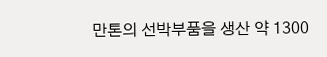만톤의 선박부품을 생산 약 1300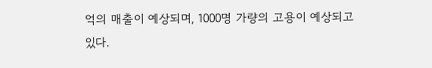억의 매출이 예상되며, 1000명 가량의 고용이 예상되고 있다.